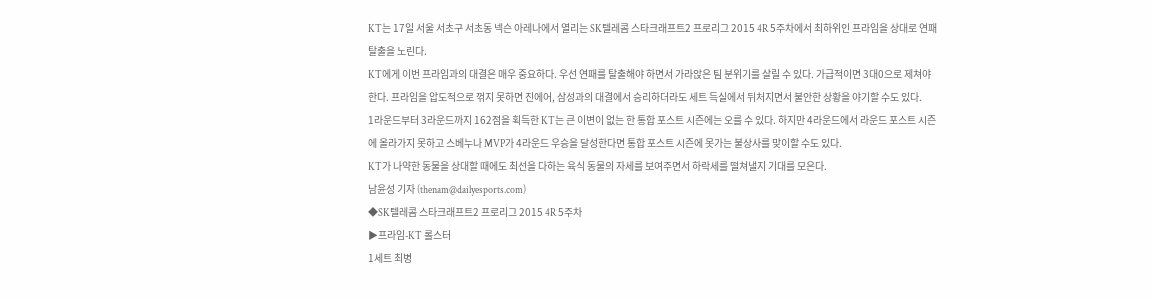KT는 17일 서울 서초구 서초동 넥슨 아레나에서 열리는 SK텔레콤 스타크래프트2 프로리그 2015 4R 5주차에서 최하위인 프라임을 상대로 연패 탈출을 노린다.
KT에게 이번 프라임과의 대결은 매우 중요하다. 우선 연패를 탈출해야 하면서 가라앉은 팀 분위기를 살릴 수 있다. 가급적이면 3대0으로 제쳐야 한다. 프라임을 압도적으로 꺾지 못하면 진에어, 삼성과의 대결에서 승리하더라도 세트 득실에서 뒤처지면서 불안한 상황을 야기할 수도 있다.
1라운드부터 3라운드까지 162점을 획득한 KT는 큰 이변이 없는 한 통합 포스트 시즌에는 오를 수 있다. 하지만 4라운드에서 라운드 포스트 시즌에 올라가지 못하고 스베누나 MVP가 4라운드 우승을 달성한다면 통합 포스트 시즌에 못가는 불상사를 맞이할 수도 있다.
KT가 나약한 동물을 상대할 때에도 최선을 다하는 육식 동물의 자세를 보여주면서 하락세를 떨쳐낼지 기대를 모은다.
남윤성 기자 (thenam@dailyesports.com)
◆SK텔레콤 스타크래프트2 프로리그 2015 4R 5주차
▶프라임-KT 롤스터
1세트 최병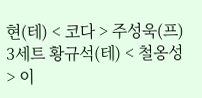현(테) < 코다 > 주성욱(프)
3세트 황규석(테) < 철옹성 > 이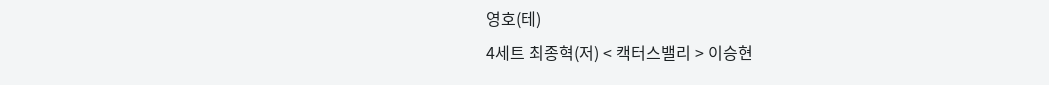영호(테)
4세트 최종혁(저) < 캑터스밸리 > 이승현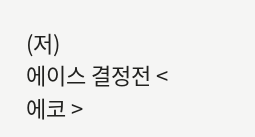(저)
에이스 결정전 < 에코 >